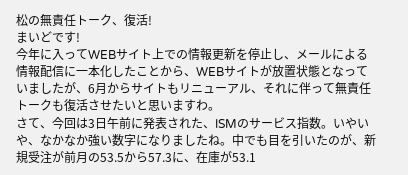松の無責任トーク、復活!
まいどです!
今年に入ってWEBサイト上での情報更新を停止し、メールによる情報配信に一本化したことから、WEBサイトが放置状態となっていましたが、6月からサイトもリニューアル、それに伴って無責任トークも復活させたいと思いますわ。
さて、今回は3日午前に発表された、ISMのサービス指数。いやいや、なかなか強い数字になりましたね。中でも目を引いたのが、新規受注が前月の53.5から57.3に、在庫が53.1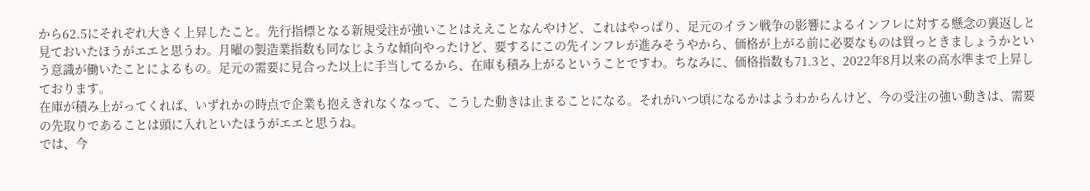から62.5にそれぞれ大きく上昇したこと。先行指標となる新規受注が強いことはええことなんやけど、これはやっぱり、足元のイラン戦争の影響によるインフレに対する懸念の裏返しと見ておいたほうがエエと思うわ。月曜の製造業指数も同なじような傾向やったけど、要するにこの先インフレが進みそうやから、価格が上がる前に必要なものは買っときましょうかという意識が働いたことによるもの。足元の需要に見合った以上に手当してるから、在庫も積み上がるということですわ。ちなみに、価格指数も71.3と、2022年8月以来の高水準まで上昇しております。
在庫が積み上がってくれば、いずれかの時点で企業も抱えきれなくなって、こうした動きは止まることになる。それがいつ頃になるかはようわからんけど、今の受注の強い動きは、需要の先取りであることは頭に入れといたほうがエエと思うね。
では、今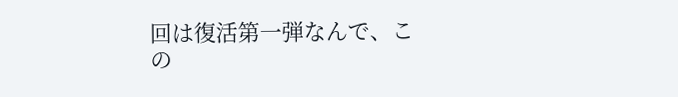回は復活第一弾なんで、この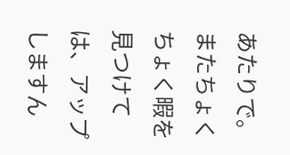あたりで。
またちょくちょく暇を見つけては、アップしますん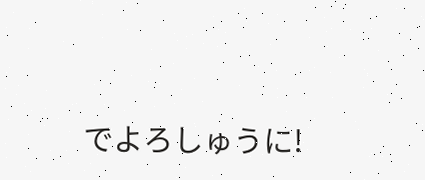でよろしゅうに!